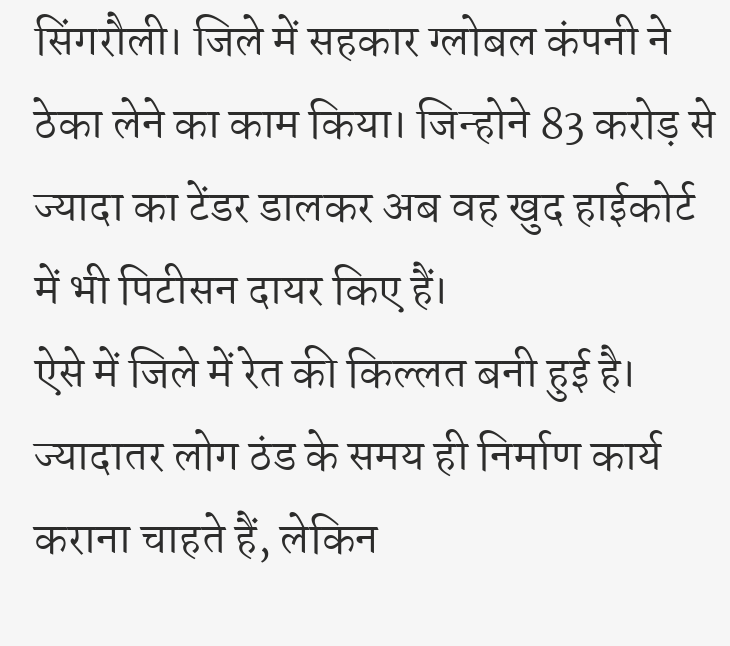सिंगरौली। जिले में सहकार ग्लोबल कंपनी ने ठेका लेने का काम किया। जिन्होने 83 करोड़ से ज्यादा का टेंडर डालकर अब वह खुद हाईकोर्ट में भी पिटीसन दायर किए हैं।
ऐसे में जिले में रेत की किल्लत बनी हुई है। ज्यादातर लोग ठंड के समय ही निर्माण कार्य कराना चाहते हैं, लेकिन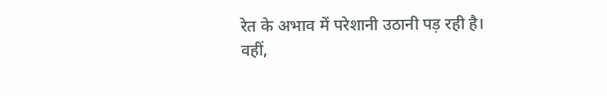रेत के अभाव में परेशानी उठानी पड़ रही है।
वहीं,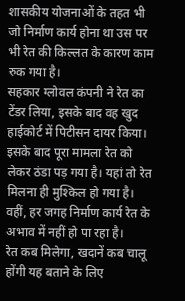शासकीय योजनाओं के तहत भी जो निर्माण कार्य होना था उस पर भी रेत की किल्लत के कारण काम रुक गया है।
सहकार ग्लोवल कंपनी ने रेत का टेंडर लिया, इसके बाद वह खुद हाईकोर्ट में पिटीसन दायर किया। इसके बाद पूरा मामला रेत को लेकर ठंडा पड़ गया है। यहां तो रेत मिलना ही मुश्किल हो गया है। वहीं, हर जगह निर्माण कार्य रेत के अभाव में नहीं हो पा रहा है।
रेत कब मिलेगा, खदानें कब चालू होंगी यह बताने के लिए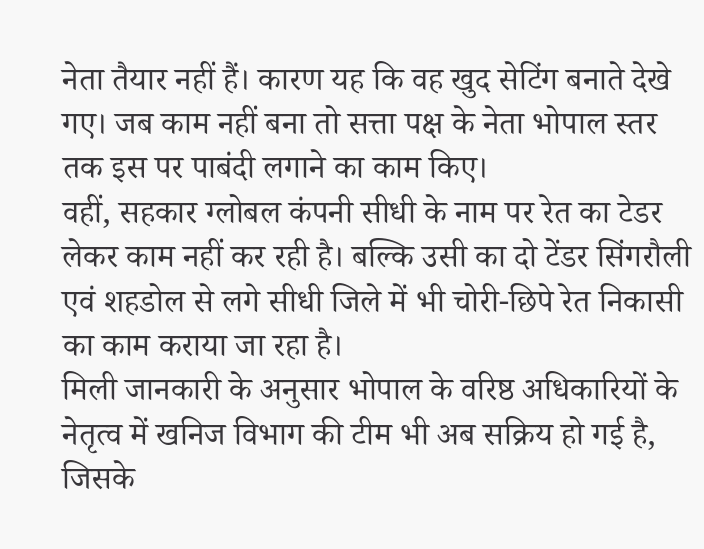नेता तैयार नहीं हैं। कारण यह कि वह खुद सेटिंग बनाते देखे गए। जब काम नहीं बना तो सत्ता पक्ष के नेता भोपाल स्तर तक इस पर पाबंदी लगाने का काम किए।
वहीं, सहकार ग्लोबल कंपनी सीधी के नाम पर रेत का टेडर लेकर काम नहीं कर रही है। बल्कि उसी का दो टेंडर सिंगरौली एवं शहडोल से लगे सीधी जिले में भी चोरी-छिपे रेत निकासी का काम कराया जा रहा है।
मिली जानकारी के अनुसार भोपाल के वरिष्ठ अधिकारियों के नेतृत्व में खनिज विभाग की टीम भी अब सक्रिय हो गई है, जिसके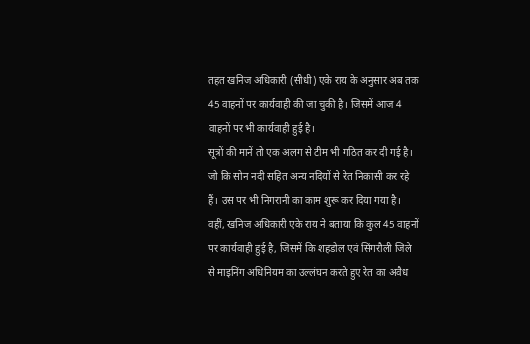तहत खनिज अधिकारी (सीधी) एके राय के अनुसार अब तक 45 वाहनों पर कार्यवाही की जा चुकी है। जिसमें आज 4 वाहनों पर भी कार्यवाही हुई है।
सूत्रों की मानें तो एक अलग से टीम भी गठित कर दी गई है। जो कि सोन नदी सहित अन्य नदियों से रेत निकासी कर रहे हैं। उस पर भी निगरानी का काम शुरू कर दिया गया है।
वहीं, खनिज अधिकारी एके राय ने बताया कि कुल 45 वाहनों पर कार्यवाही हुई है, जिसमें कि शहडोल एवं सिंगरौली जिले से माइनिंग अधिनियम का उल्लंघन करते हुए रेत का अवैध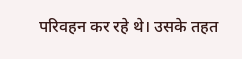परिवहन कर रहे थे। उसके तहत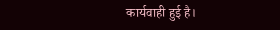कार्यवाही हुई है।